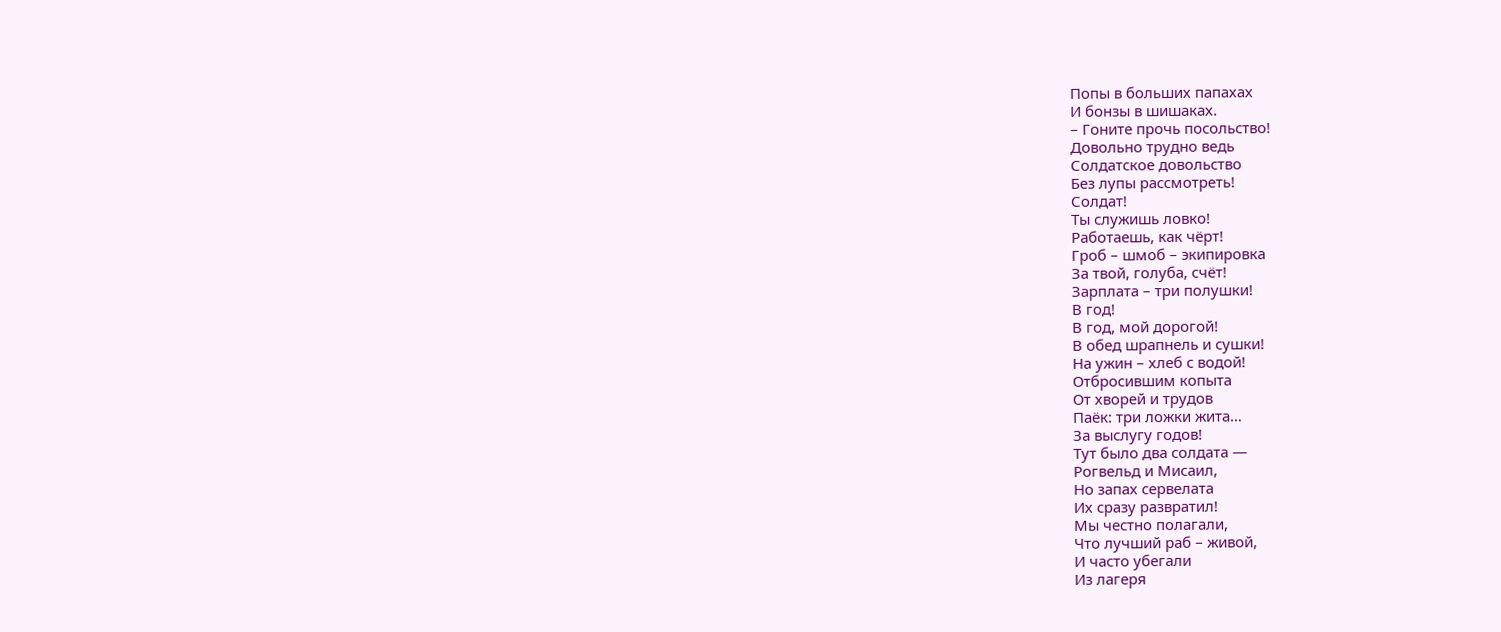Попы в больших папахах
И бонзы в шишаках.
– Гоните прочь посольство!
Довольно трудно ведь
Солдатское довольство
Без лупы рассмотреть!
Солдат!
Ты служишь ловко!
Работаешь, как чёрт!
Гроб – шмоб – экипировка
За твой, голуба, счёт!
Зарплата – три полушки!
В год!
В год, мой дорогой!
В обед шрапнель и сушки!
На ужин – хлеб с водой!
Отбросившим копыта
От хворей и трудов
Паёк: три ложки жита…
За выслугу годов!
Тут было два солдата —
Рогвельд и Мисаил,
Но запах сервелата
Их сразу развратил!
Мы честно полагали,
Что лучший раб – живой,
И часто убегали
Из лагеря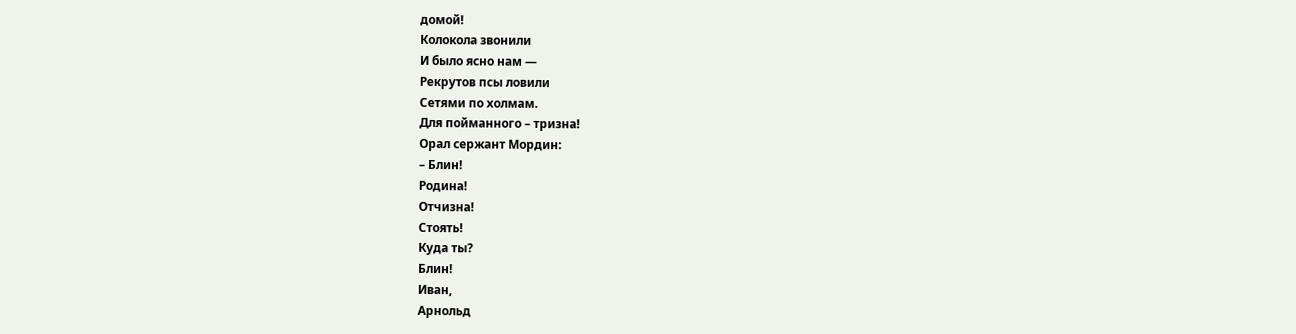домой!
Колокола звонили
И было ясно нам —
Рекрутов псы ловили
Сетями по холмам.
Для пойманного – тризна!
Орал сержант Мордин:
– Блин!
Родина!
Отчизна!
Стоять!
Куда ты?
Блин!
Иван,
Арнольд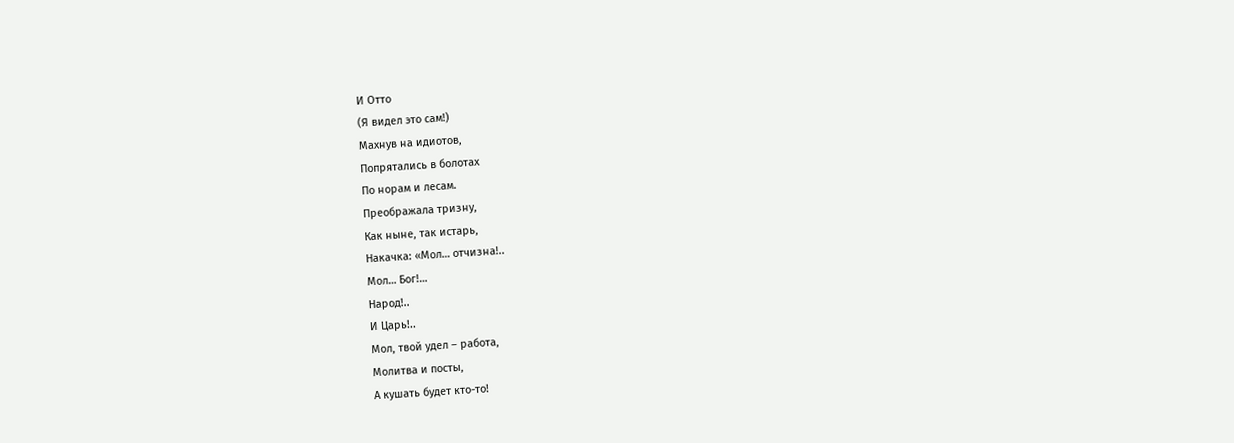И Отто
(Я видел это сам!)
Махнув на идиотов,
Попрятались в болотах
По норам и лесам.
Преображала тризну,
Как ныне, так истарь,
Накачка: «Мол… отчизна!..
Мол… Бог!…
Народ!..
И Царь!..
Мол, твой удел – работа,
Молитва и посты,
А кушать будет кто-то!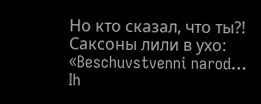Но кто сказал, что ты?!
Саксоны лили в ухо:
«Beschuvstvenni narod…
Ih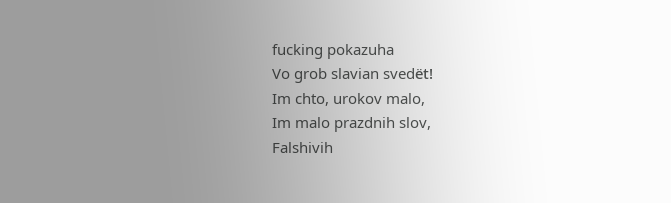fucking pokazuha
Vo grob slavian svedёt!
Im chto, urokov malo,
Im malo prazdnih slov,
Falshivih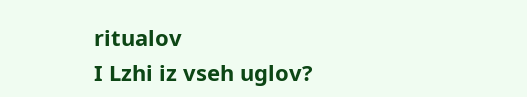ritualov
I Lzhi iz vseh uglov?